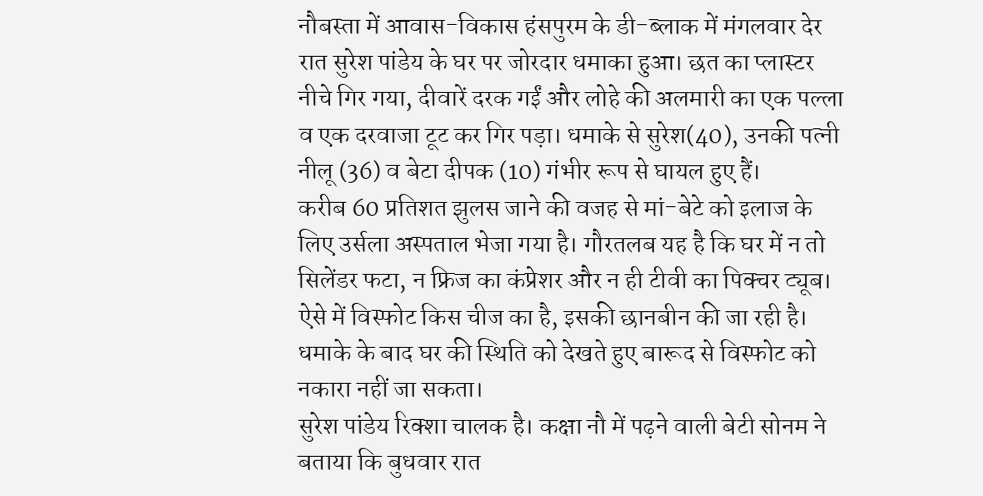नौबस्ता में आवास-विकास हंसपुरम के डी-ब्लाक में मंगलवार देर रात सुरेश पांडेय के घर पर जोरदार धमाका हुआ। छत का प्लास्टर नीचे गिर गया, दीवारें दरक गईं और लोहे की अलमारी का एक पल्ला व एक दरवाजा टूट कर गिर पड़ा। धमाके से सुरेश(40), उनकी पत्नी नीलू (36) व बेटा दीपक (10) गंभीर रूप से घायल हुए हैं।
करीब 60 प्रतिशत झुलस जाने की वजह से मां-बेटे को इलाज के लिए उर्सला अस्पताल भेजा गया है। गौरतलब यह है कि घर में न तो सिलेंडर फटा, न फ्रिज का कंप्रेशर और न ही टीवी का पिक्चर ट्यूब। ऐसे में विस्फोट किस चीज का है, इसकी छानबीन की जा रही है। धमाके के बाद घर की स्थिति को देखते हुए बारूद से विस्फोट को नकारा नहीं जा सकता।
सुरेश पांडेय रिक्शा चालक है। कक्षा नौ में पढ़ने वाली बेटी सोनम ने बताया कि बुधवार रात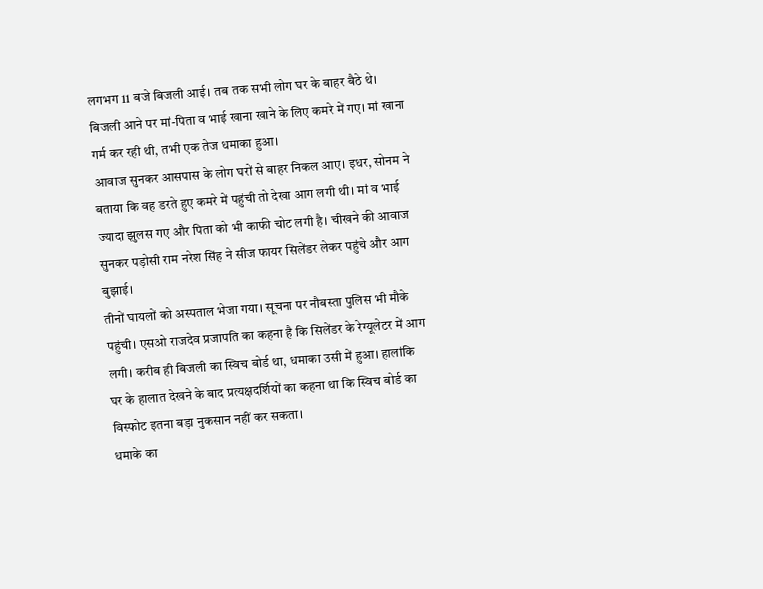लगभग 11 बजे बिजली आई। तब तक सभी लोग घर के बाहर बैठे थे। बिजली आने पर मां-पिता व भाई खाना खाने के लिए कमरे में गए। मां खाना गर्म कर रही थी, तभी एक तेज धमाका हुआ।
आवाज सुनकर आसपास के लोग घरों से बाहर निकल आए। इधर, सोनम ने बताया कि वह डरते हुए कमरे में पहुंची तो देखा आग लगी थी। मां व भाई ज्यादा झुलस गए और पिता को भी काफी चोट लगी है। चीखने की आवाज सुनकर पड़ोसी राम नरेश सिंह ने सीज फायर सिलेंडर लेकर पहुंचे और आग बुझाई।
तीनों घायलों को अस्पताल भेजा गया। सूचना पर नौबस्ता पुलिस भी मौके पहुंची। एसओ राजदेव प्रजापति का कहना है कि सिलेंडर के रेग्यूलेटर में आग लगी। करीब ही बिजली का स्विच बोर्ड था, धमाका उसी में हुआ। हालांकि घर के हालात देखने के बाद प्रत्यक्षदर्शियों का कहना था कि स्विच बोर्ड का विस्फोट इतना बड़ा नुकसान नहीं कर सकता।
धमाके का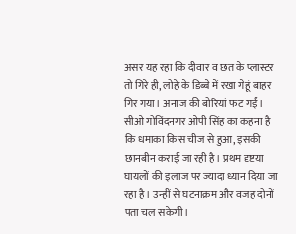असर यह रहा कि दीवार व छत के प्लास्टर तो गिरे ही, लोहे के डिब्बे में रखा गेहूं बाहर गिर गया। अनाज की बोरियां फट गईं। सीओ गोविंदनगर ओपी सिंह का कहना है कि धमाका किस चीज से हुआ, इसकी छानबीन कराई जा रही है। प्रथम दृष्टया घायलों की इलाज पर ज्यादा ध्यान दिया जा रहा है। उन्हीं से घटनाक्रम और वजह दोनों पता चल सकेगी।